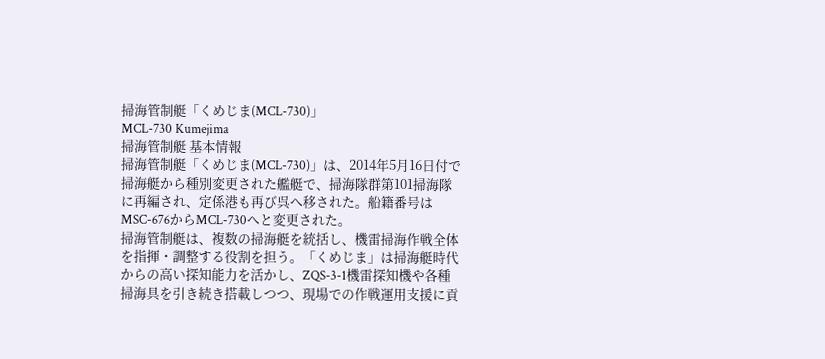掃海管制艇「くめじま(MCL-730)」
MCL-730 Kumejima
掃海管制艇 基本情報
掃海管制艇「くめじま(MCL-730)」は、2014年5月16日付で掃海艇から種別変更された艦艇で、掃海隊群第101掃海隊に再編され、定係港も再び呉へ移された。船籍番号はMSC-676からMCL-730へと変更された。
掃海管制艇は、複数の掃海艇を統括し、機雷掃海作戦全体を指揮・調整する役割を担う。「くめじま」は掃海艇時代からの高い探知能力を活かし、ZQS-3-1機雷探知機や各種掃海具を引き続き搭載しつつ、現場での作戦運用支援に貢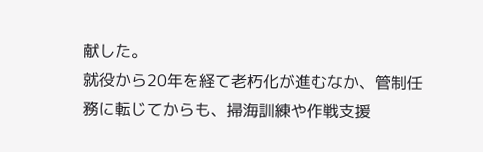献した。
就役から20年を経て老朽化が進むなか、管制任務に転じてからも、掃海訓練や作戦支援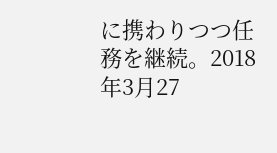に携わりつつ任務を継続。2018年3月27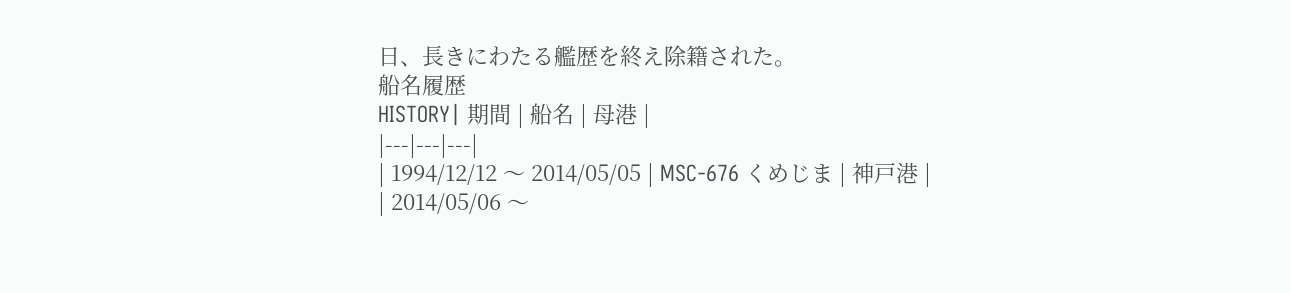日、長きにわたる艦歴を終え除籍された。
船名履歴
HISTORY| 期間 | 船名 | 母港 |
|---|---|---|
| 1994/12/12 〜 2014/05/05 | MSC-676 くめじま | 神戸港 |
| 2014/05/06 〜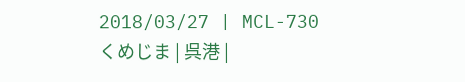2018/03/27 | MCL-730 くめじま | 呉港 |